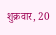शुक्रवार, 20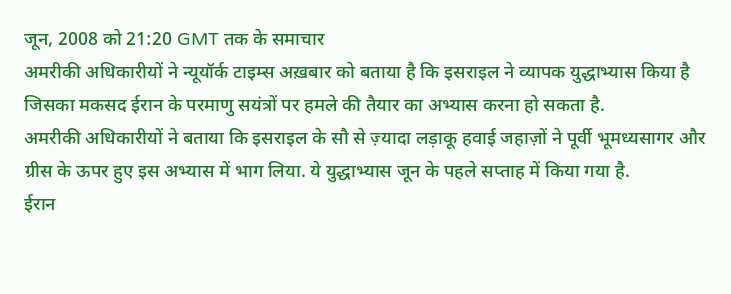जून, 2008 को 21:20 GMT तक के समाचार
अमरीकी अधिकारीयों ने न्यूयॉर्क टाइम्स अख़बार को बताया है कि इसराइल ने व्यापक युद्धाभ्यास किया है जिसका मकसद ईरान के परमाणु सयंत्रों पर हमले की तैयार का अभ्यास करना हो सकता है.
अमरीकी अधिकारीयों ने बताया कि इसराइल के सौ से ज़्यादा लड़ाकू हवाई जहाज़ों ने पूर्वी भूमध्यसागर और ग्रीस के ऊपर हुए इस अभ्यास में भाग लिया. ये युद्धाभ्यास जून के पहले सप्ताह में किया गया है.
ईरान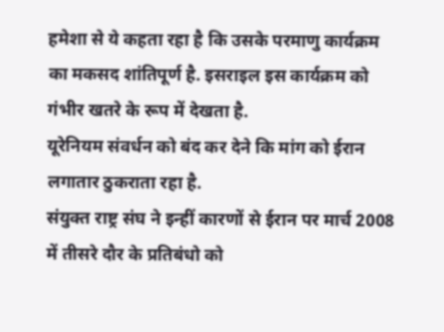हमेशा से ये कहता रहा है कि उसके परमाणु कार्यक्रम का मकसद शांतिपूर्ण है. इसराइल इस कार्यक्रम को गंभीर खतरे के रूप में देखता है.
यूरेनियम संवर्धन को बंद कर देने कि मांग को ईरान लगातार ठुकराता रहा है.
संयुक्त राष्ट्र संघ ने इन्हीं कारणों से ईरान पर मार्च 2008 में तीसरे दौर के प्रतिबंधो को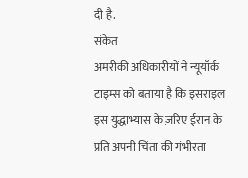दी है.
संकेत
अमरीकी अधिकारीयों ने न्यूयॉर्क टाइम्स को बताया है कि इसराइल इस युद्धाभ्यास के ज़रिए ईरान के प्रति अपनी चिंता की गंभीरता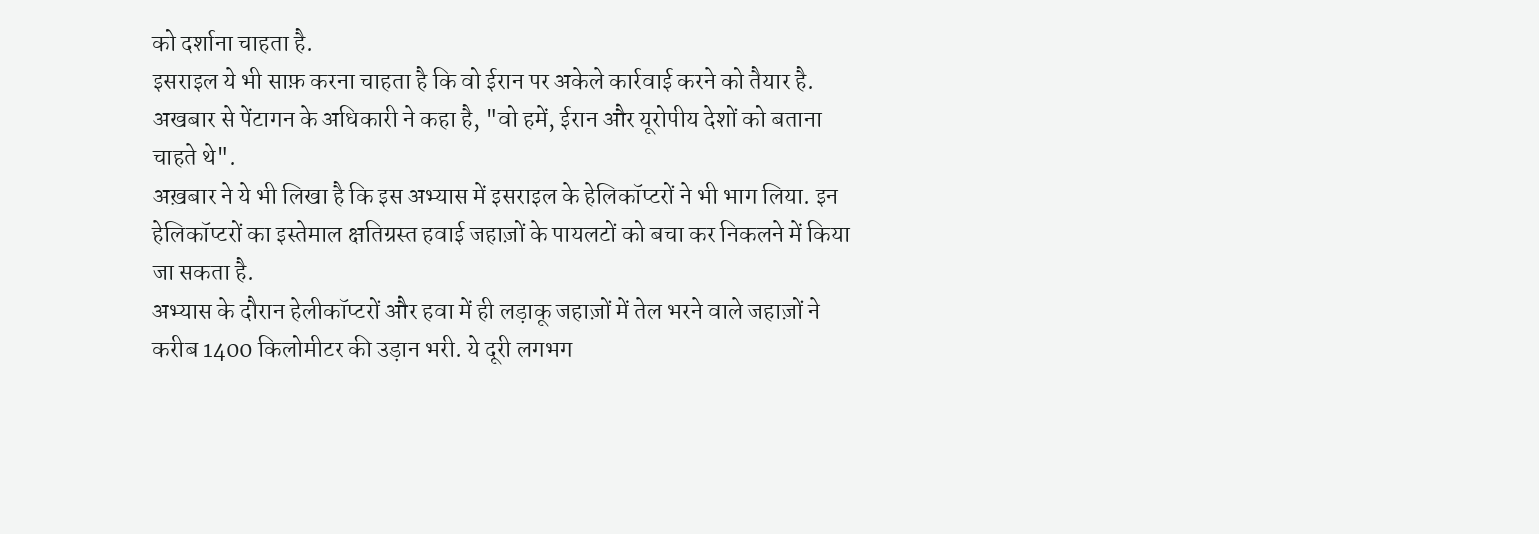को दर्शाना चाहता है.
इसराइल ये भी साफ़ करना चाहता है कि वो ईरान पर अकेले कार्रवाई करने को तैयार है.
अखबार से पेंटागन के अधिकारी ने कहा है, "वो हमें, ईरान और यूरोपीय देशों को बताना चाहते थे".
अख़बार ने ये भी लिखा है कि इस अभ्यास में इसराइल के हेलिकॉप्टरों ने भी भाग लिया. इन हेलिकॉप्टरों का इस्तेमाल क्षतिग्रस्त हवाई जहाज़ों के पायलटों को बचा कर निकलने में किया जा सकता है.
अभ्यास के दौरान हेलीकॉप्टरों और हवा में ही लड़ाकू जहाज़ों में तेल भरने वाले जहाज़ों ने करीब 1400 किलोमीटर की उड़ान भरी. ये दूरी लगभग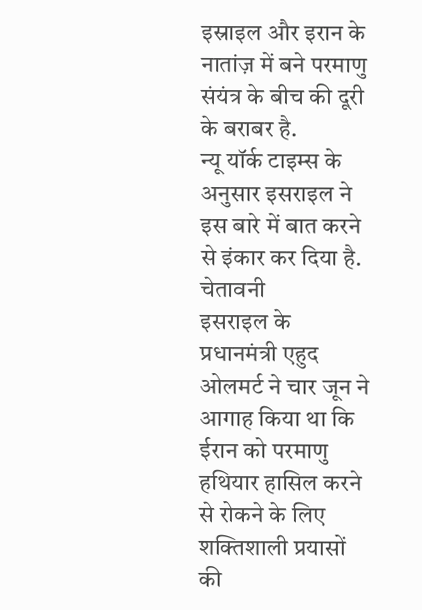इस्राइल और इरान के नातांज़ में बने परमाणु संयंत्र के बीच की दूरी के बराबर है.
न्यू यॉर्क टाइम्स के अनुसार इसराइल ने इस बारे में बात करने से इंकार कर दिया है.
चेतावनी
इसराइल के प्रधानमंत्री एहुद ओलमर्ट ने चार जून ने आगाह किया था कि ईरान को परमाणु हथियार हासिल करने से रोकने के लिए शक्तिशाली प्रयासों की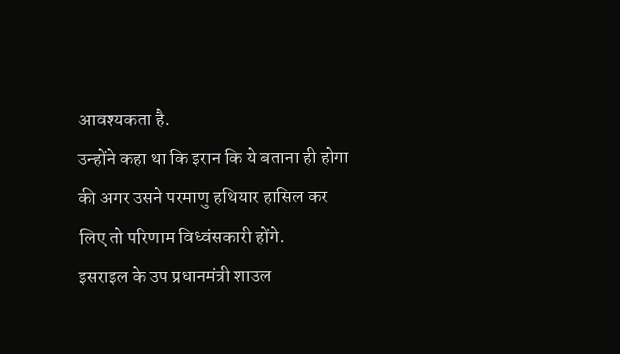आवश्यकता है.
उन्होंने कहा था कि इरान कि ये बताना ही होगा की अगर उसने परमाणु हथियार हासिल कर लिए तो परिणाम विध्वंसकारी होंगे.
इसराइल के उप प्रधानमंत्री शाउल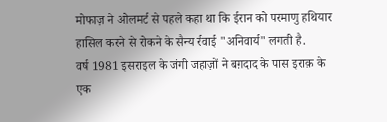मोफाज़ ने ओलमर्ट से पहले कहा था कि ईरान को परमाणु हथियार हासिल करने से रोकने के सैन्य र्रवाई "अनिवार्य" लगती है.
वर्ष 1981 इसराइल के जंगी जहाज़ों ने बग़दाद के पास इराक़ के एक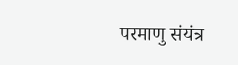परमाणु संयंत्र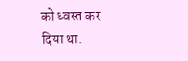को ध्वस्त कर दिया था.